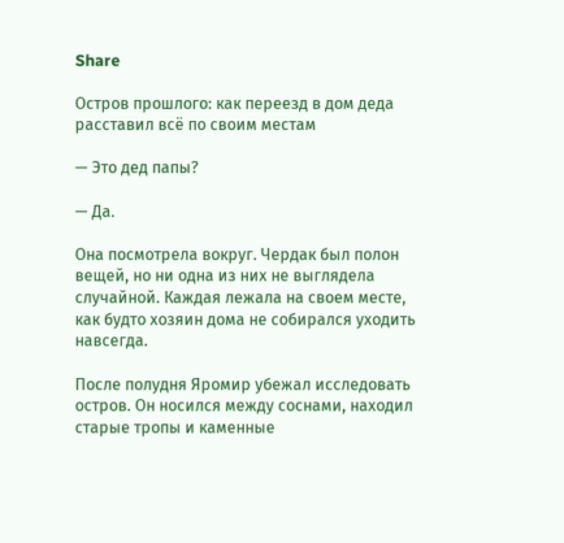Share

Остров прошлого: как переезд в дом деда расставил всё по своим местам

— Это дед папы?

— Да.

Она посмотрела вокруг. Чердак был полон вещей, но ни одна из них не выглядела случайной. Каждая лежала на своем месте, как будто хозяин дома не собирался уходить навсегда.

После полудня Яромир убежал исследовать остров. Он носился между соснами, находил старые тропы и каменные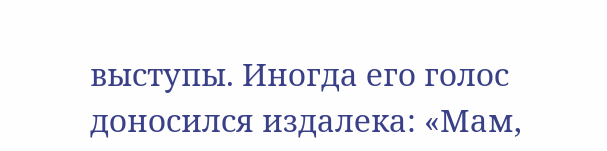выступы. Иногда его голос доносился издалека: «Мам,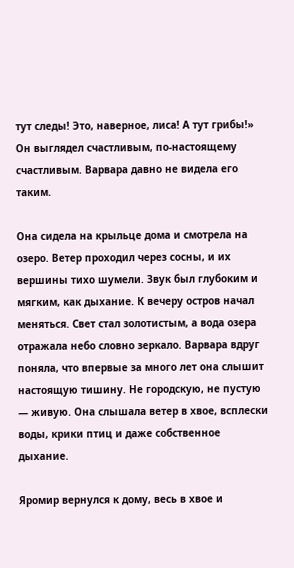тут следы! Это, наверное, лиса! А тут грибы!» Он выглядел счастливым, по-настоящему счастливым. Варвара давно не видела его таким.

Она сидела на крыльце дома и смотрела на озеро. Ветер проходил через сосны, и их вершины тихо шумели. Звук был глубоким и мягким, как дыхание. К вечеру остров начал меняться. Свет стал золотистым, а вода озера отражала небо словно зеркало. Варвара вдруг поняла, что впервые за много лет она слышит настоящую тишину. Не городскую, не пустую — живую. Она слышала ветер в хвое, всплески воды, крики птиц и даже собственное дыхание.

Яромир вернулся к дому, весь в хвое и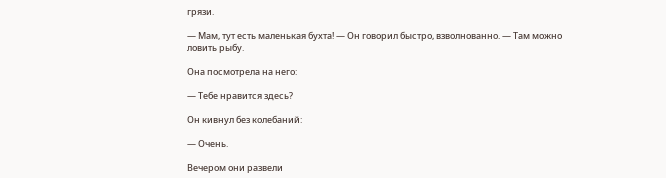грязи.

— Мам, тут есть маленькая бухта! — Он говорил быстро, взволнованно. — Там можно ловить рыбу.

Она посмотрела на него:

— Тебе нравится здесь?

Он кивнул без колебаний:

— Очень.

Вечером они развели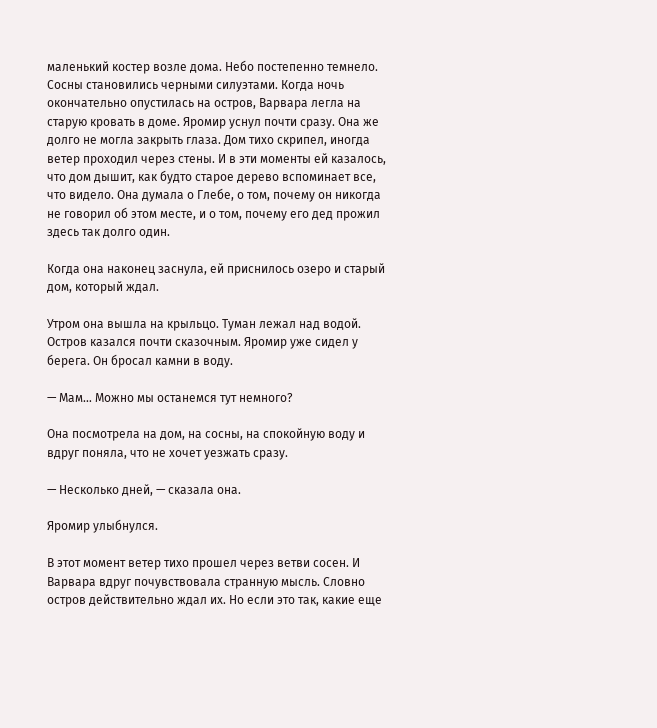маленький костер возле дома. Небо постепенно темнело. Сосны становились черными силуэтами. Когда ночь окончательно опустилась на остров, Варвара легла на старую кровать в доме. Яромир уснул почти сразу. Она же долго не могла закрыть глаза. Дом тихо скрипел, иногда ветер проходил через стены. И в эти моменты ей казалось, что дом дышит, как будто старое дерево вспоминает все, что видело. Она думала о Глебе, о том, почему он никогда не говорил об этом месте, и о том, почему его дед прожил здесь так долго один.

Когда она наконец заснула, ей приснилось озеро и старый дом, который ждал.

Утром она вышла на крыльцо. Туман лежал над водой. Остров казался почти сказочным. Яромир уже сидел у берега. Он бросал камни в воду.

— Мам… Можно мы останемся тут немного?

Она посмотрела на дом, на сосны, на спокойную воду и вдруг поняла, что не хочет уезжать сразу.

— Несколько дней, — сказала она.

Яромир улыбнулся.

В этот момент ветер тихо прошел через ветви сосен. И Варвара вдруг почувствовала странную мысль. Словно остров действительно ждал их. Но если это так, какие еще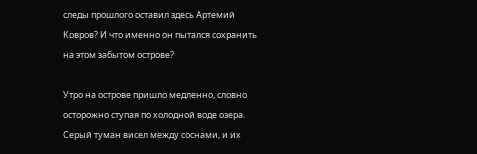следы прошлого оставил здесь Артемий Ковров? И что именно он пытался сохранить на этом забытом острове?

Утро на острове пришло медленно, словно осторожно ступая по холодной воде озера. Серый туман висел между соснами, и их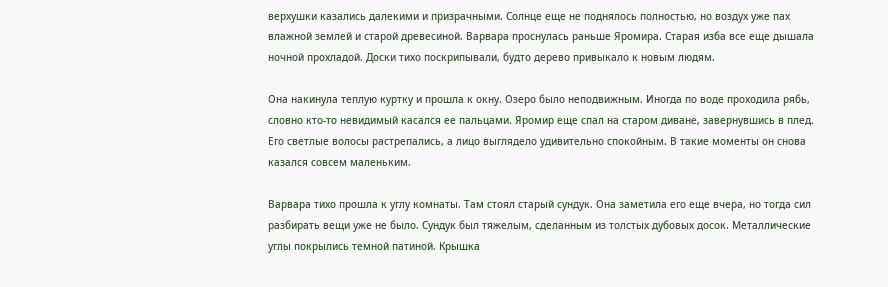верхушки казались далекими и призрачными. Солнце еще не поднялось полностью, но воздух уже пах влажной землей и старой древесиной. Варвара проснулась раньше Яромира. Старая изба все еще дышала ночной прохладой. Доски тихо поскрипывали, будто дерево привыкало к новым людям.

Она накинула теплую куртку и прошла к окну. Озеро было неподвижным. Иногда по воде проходила рябь, словно кто-то невидимый касался ее пальцами. Яромир еще спал на старом диване, завернувшись в плед. Его светлые волосы растрепались, а лицо выглядело удивительно спокойным. В такие моменты он снова казался совсем маленьким.

Варвара тихо прошла к углу комнаты. Там стоял старый сундук. Она заметила его еще вчера, но тогда сил разбирать вещи уже не было. Сундук был тяжелым, сделанным из толстых дубовых досок. Металлические углы покрылись темной патиной. Крышка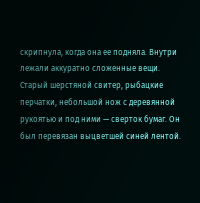скрипнула, когда она ее подняла. Внутри лежали аккуратно сложенные вещи. Старый шерстяной свитер, рыбацкие перчатки, небольшой нож с деревянной рукоятью и под ними — сверток бумаг. Он был перевязан выцветшей синей лентой.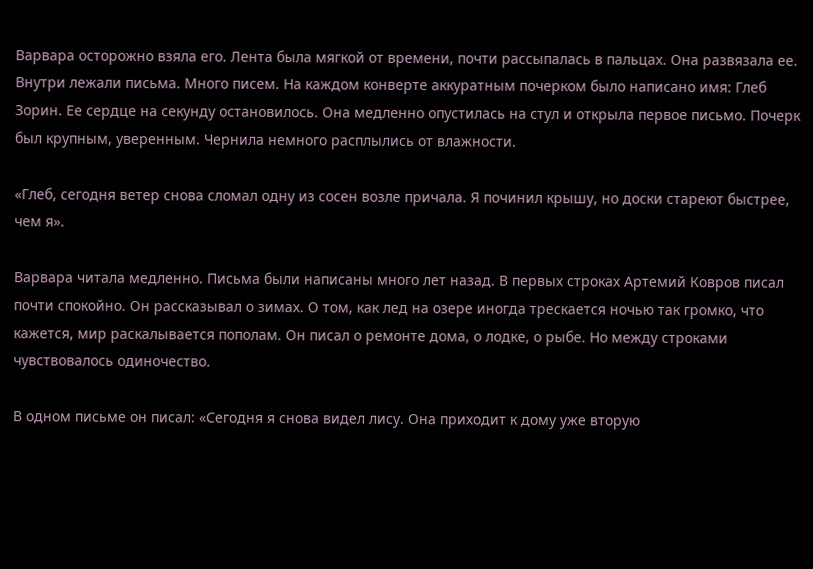Варвара осторожно взяла его. Лента была мягкой от времени, почти рассыпалась в пальцах. Она развязала ее. Внутри лежали письма. Много писем. На каждом конверте аккуратным почерком было написано имя: Глеб Зорин. Ее сердце на секунду остановилось. Она медленно опустилась на стул и открыла первое письмо. Почерк был крупным, уверенным. Чернила немного расплылись от влажности.

«Глеб, сегодня ветер снова сломал одну из сосен возле причала. Я починил крышу, но доски стареют быстрее, чем я».

Варвара читала медленно. Письма были написаны много лет назад. В первых строках Артемий Ковров писал почти спокойно. Он рассказывал о зимах. О том, как лед на озере иногда трескается ночью так громко, что кажется, мир раскалывается пополам. Он писал о ремонте дома, о лодке, о рыбе. Но между строками чувствовалось одиночество.

В одном письме он писал: «Сегодня я снова видел лису. Она приходит к дому уже вторую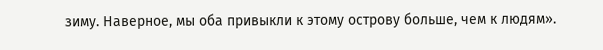зиму. Наверное, мы оба привыкли к этому острову больше, чем к людям».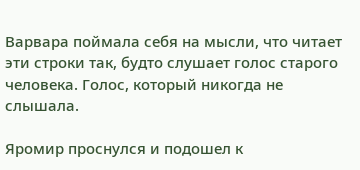Варвара поймала себя на мысли, что читает эти строки так, будто слушает голос старого человека. Голос, который никогда не слышала.

Яромир проснулся и подошел к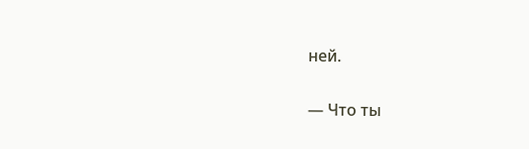ней.

— Что ты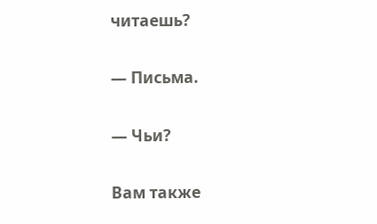читаешь?

— Письма.

— Чьи?

Вам также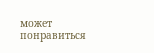может понравиться